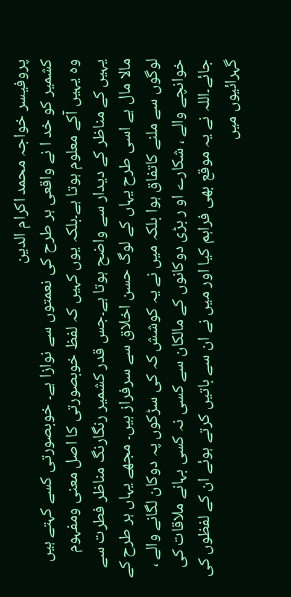پروفیسر خواجہ محمد اکرام الدین
کشمیر کو خد ا نے واقعی ہر طرح کی نعمتوں سے نوازا ہے۔ خوبصورتی کسے کہتے ہیں وہ یہیں آکے معلوم ہوتا ہے۔بلکہ یوں کہیں کہ لفظ خوبصورتی کا اصل معنی ومفہوم یہیں کے مناظر کے دیدار سے واضح ہوتا ہے۔جس قدر کشمیر رنگارنگ مناظر فطرت سے مالا مال ہے اسی طرح یہاں کے لوگ حسن اخلاق سے سرفراز ہیں۔ مجھے یہاں ہر طرح کے لوگوں سے ملنے کاتفاق ہوا بلکہ میں نے یہ کوشش کہ کی سڑکوں پہ دوکان لگانے والے ، خوانچے والے ، شکارے او ر بڑی دوکانوں کے مالکان سے کسی نہ کسی بہانے ملاقات کی جائے۔اللہ نے یہ موقع بھی فراہم کیا اور میں نے ان سے باتیں کرتے ہوئے ان کے لفظوں کی گہرائیوں میں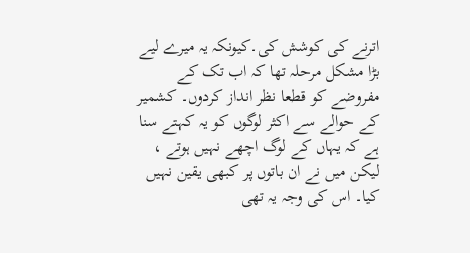اترنے کی کوشش کی۔کیونکہ یہ میرے لیے بڑا مشکل مرحلہ تھا کہ اب تک کے مفروضے کو قطعا نظر انداز کردوں۔ کشمیر کے حوالے سے اکثر لوگوں کو یہ کہتے سنا ہے کہ یہاں کے لوگ اچھے نہیں ہوتے ، لیکن میں نے ان باتوں پر کبھی یقین نہیں کیا۔ اس کی وجہ یہ تھی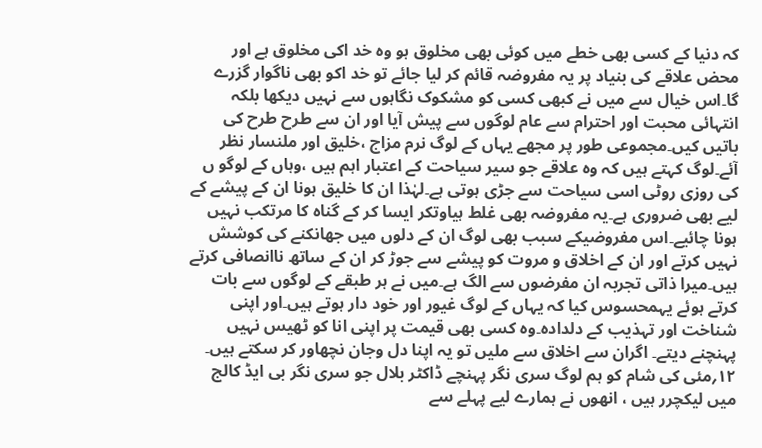کہ دنیا کے کسی بھی خطے میں کوئی بھی مخلوق ہو وہ خد اکی مخلوق ہے اور محض علاقے کی بنیاد پر یہ مفروضہ قائم کر لیا جائے تو خد اکو بھی ناگوار گزرے گا۔اس خیال سے میں نے کبھی کسی کو مشکوک نگاہوں سے نہیں دیکھا بلکہ انتہائی محبت اور احترام سے عام لوگوں سے پیش آیا اور ان سے طرح طرح کی باتیں کیں۔مجموعی طور پر مجھے یہاں کے لوگ نرم مزاج ،خلیق اور ملنسار نظر آئے۔لوگ کہتے ہیں کہ وہ علاقے جو سیر سیاحت کے اعتبار اہم ہیں ،وہاں کے لوگو ں کی روزی روٹی اسی سیاحت سے جڑی ہوتی ہے۔لہٰذا ان کا خلیق ہونا ان کے پیشے کے لیے بھی ضروری ہے۔یہ مفروضہ بھی غلط ہیاوتکر ایسا کر کے گناہ کا مرتکب نہیں ہونا چائیے۔اس مفروضیکے سبب بھی لوگ ان کے دلوں میں جھانکنے کی کوشش نہیں کرتے اور ان کے اخلاق و مروت کو پیشے سے جوڑ کر ان کے ساتھ ناانصافی کرتے ہیں۔میرا ذاتی تجربہ ان مفرضوں سے الگ ہے۔میں نے ہر طبقے کے لوگوں سے بات کرتے ہوئے یہمحسوس کیا کہ یہاں کے لوگ غیور اور خود دار ہوتے ہیں۔اور اپنی شناخت اور تہذیب کے دلدادہ۔وہ کسی بھی قیمت پر اپنی انا کو ٹھیس نہیں پہنچنے دیتے۔ اگران سے اخلاق سے ملیں تو یہ اپنا دل وجان نچھاور کر سکتے ہیں۔
۱۲؍مئی کی شام کو ہم لوگ سری نگر پہنچے ڈاکٹر بلال جو سری نگر بی ایڈ کالج میں لیکچرر ہیں ، انھوں نے ہمارے لیے پہلے سے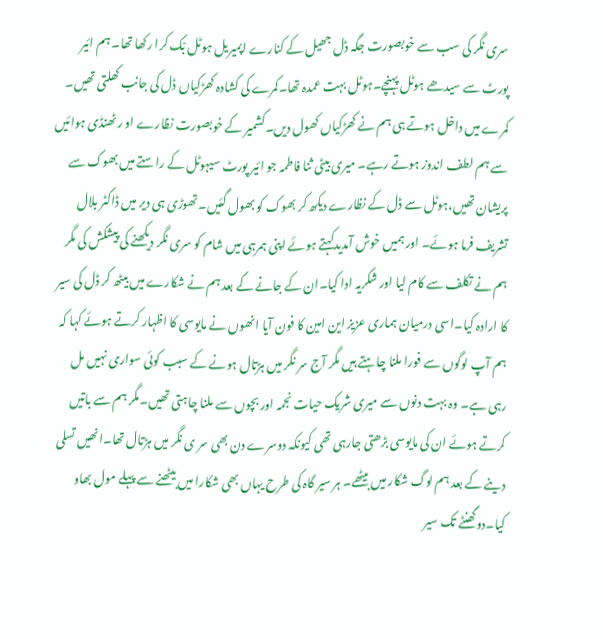سری نگر کی سب سے خوبصورت جگہ ڈل جھیل کے کنارے اپمیریل ہوٹل بْک کرا رکھا تھا۔ ہم ائیر پورٹ سے سیدھے ہوٹل پہنچے۔ہوٹل بہت عمدہ تھا۔کمرے کی کشادہ کھڑکیاں ڈل کی جانب کھلتی تھیں۔ کمرے میں داخل ہوتے ہی ہم نے کھڑکیاں کھول دیں۔کشمیر کے خوبصورت نظارے او ر ٹھنڈی ہوائیں سے ہم لطف اندوز ہوتے رہے۔ میری بیٹی ثنا فاطمہ جو ائیر پورٹ سیہوٹل کے راستے میں بھوک سے پریشان تھیں،ہوٹل سے ڈل کے نظارے دیکھ کر بھوک کو بھول گئیں۔تھوڑی ہی دیر میں ڈاکٹر بلال تشریف فرما ہوئے۔ اور ہمیں خوش آمدیدکہتے ہوئے اپنی ہمرہی میں شام کو سری نگر دیکھنے کی پیشکش کی مگر ہم نے تکلف سے کام لیا اور شکریہ ادا کیا۔ان کے جانے کے بعد ہم نے شکارے میں بیٹھ کر ڈل کی سیر کا ارادہ کیا۔اسی درمیان ہماری عزیز این امین کا فون آیا انھوں نے مایوسی کا اظہار کرتے ہوئے کہا کہ ہم آپ لوگوں سے فورا ملنا چاہتے ہیں مگر آج سر نگر میں ہڑتال ہونے کے سبب کوئی سواری نہیں مل رہی ہے۔ وہ بہت دنوں سے میری شریک حیات نجمہ اور بچوں سے ملنا چاہتی تھیں۔مگر ہم سے باتیں کرتے ہوئے ان کی مایوسی بڑھتی جارہی تھی کیونکہ دوسرے دن بھی سر ی نگر میں ہڑتال تھا۔انھیں تسلی دینے کے بعد ہم لوگ شکار میں بیٹھے۔ ہر سیر گاہ کی طرح یہاں بھی شکارا میں بیٹھنے سے پہلے مول بھاو کیا۔دوگھنٹے تک سیر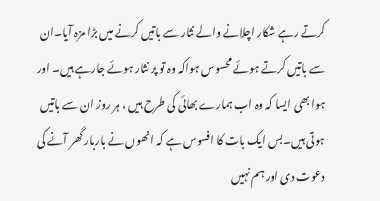کرتے رہے شکار اچلانے والے نثار سے باتیں کرنے میں بڑا مزہ آیا۔ان سے باتیں کرتے ہوئے محسوس ہواکہ وہ تو پر نثار ہوئے جارہے ہیں۔ اور ہوا بھی ایسا کہ وہ اب ہمارے بھائی کی طرح ہیں ، ہر روز ان سے باتیں ہوتی ہیں۔بس ایک بات کا افسوس ہے کہ انھوں نے باربار گھر آنے کی دعوت دی اور ہم نہیں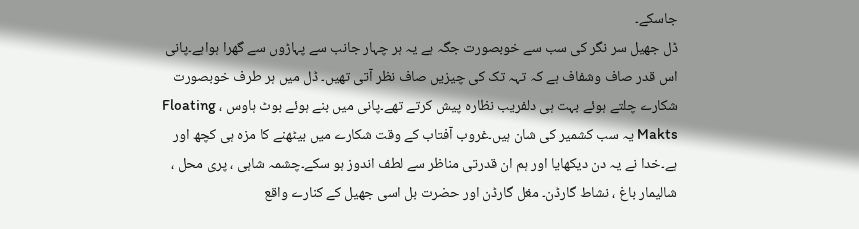جاسکے۔
ڈل جھیل سر نگر کی سب سے خوبصورت جگہ ہے یہ ہر چہار جانب سے پہاڑوں سے گھرا ہواہے۔پانی اس قدر صاف وشفاف ہے کہ تہہ تک کی چیزیں صاف نظر آتی تھیں۔ ڈل میں ہر طرف خوبصورت شکارے چلتے ہوئے بہت ہی دلفریب نظارہ پیش کرتے تھے۔پانی میں بنے ہوئے بوٹ ہاوس ، Floating Makts یہ سب کشمیر کی شان ہیں۔غروب آفتاب کے وقت شکارے میں بیٹھنے کا مزہ ہی کچھ اور ہے۔خدا نے یہ دن دیکھایا اور ہم ان قدرتی مناظر سے لطف اندوز ہو سکے۔چشمہ شاہی ، پری محل ، شالیمار باغ ، نشاط گارڈن۔ مغل گارڈن اور حضرت بل اسی جھیل کے کنارے واقع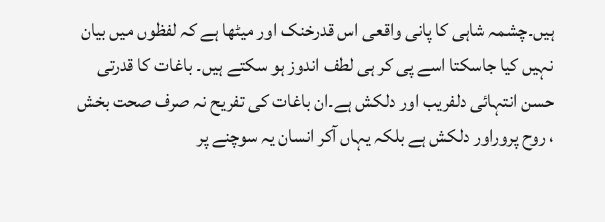ہیں۔چشمہ شاہی کا پانی واقعی اس قدرخنک اور میٹھا ہے کہ لفظوں میں بیان نہیں کیا جاسکتا اسے پی کر ہی لطف اندوز ہو سکتے ہیں۔ باغات کا قدرتی حسن انتہائی دلفریب اور دلکش ہے۔ان باغات کی تفریح نہ صرف صحت بخش ، روح پروراور دلکش ہے بلکہ یہاں آکر انسان یہ سوچنے پر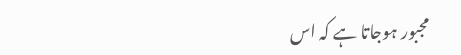مجبور ہوجاتا ہے کہ اس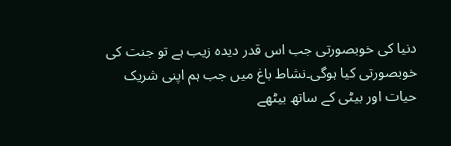دنیا کی خوبصورتی جب اس قدر دیدہ زیب ہے تو جنت کی خوبصورتی کیا ہوگی۔نشاط باغ میں جب ہم اپنی شریک حیات اور بیٹی کے ساتھ بیٹھے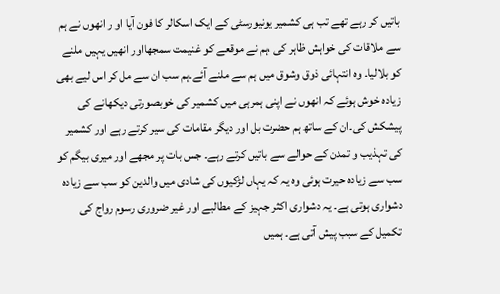باتیں کر رہے تھے تب ہی کشمیر یونیورسٹی کے ایک اسکالر کا فون آیا او ر انھوں نے ہم سے ملاقات کی خواہش ظاہر کی ،ہم نے موقعے کو غنیمت سمجھااور انھیں یہیں ملنے کو بلالیا۔ وہ انتہائی ذوق وشوق میں ہم سے ملنے آئے۔ہم سب ان سے مل کر اس لیے بھی زیادہ خوش ہوئے کہ انھوں نے اپنی ہمرہی میں کشمیر کی خوبصورتی دیکھانے کی پیشکش کی۔ان کے ساتھ ہم حضرت بل اور دیگر مقامات کی سیر کرتے رہے اور کشمیر کی تہذیب و تمدن کے حوالے سے باتیں کرتے رہے۔ جس بات پر مجھے اور میری بیگم کو سب سے زیادہ حیرت ہوئی وہ یہ کہ یہاں لڑکیوں کی شادی میں والدین کو سب سے زیادہ دشواری ہوتی ہے۔ یہ دشواری اکثر جہیز کے مطالبے اور غیر ضروری رسوم رواج کی تکمیل کے سبب پیش آتی ہے۔ ہمیں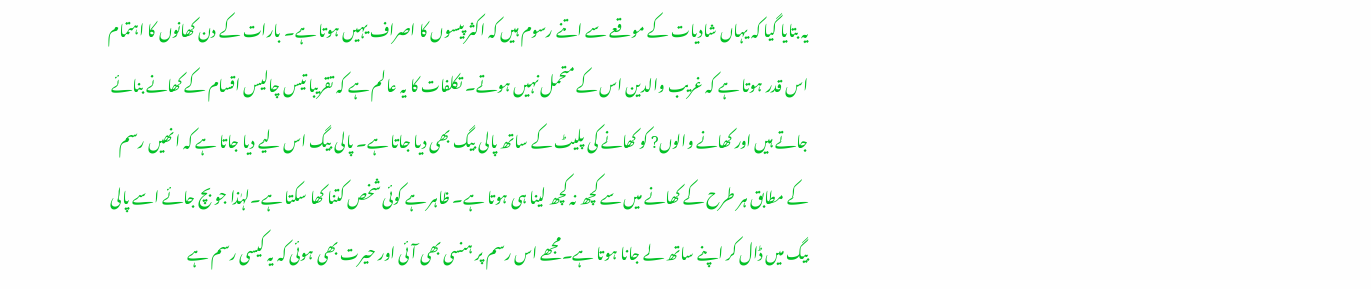یہ بتایا گیا کہ یہاں شادیات کے موقعے سے اتنے رسوم ہیں کہ اکثر پیسوں کا اصراف یہیں ہوتا ہے۔ بارات کے دن کھانوں کا اہتمام اس قدر ہوتا ہے کہ غریب والدین اس کے متحمل نہیں ہوتے۔ تکلفات کا یہ عالم ہے کہ تقریبا تیس چالیس اقسام کے کھانے بنائے جاتے ہیں اور کھانے والوں? کو کھانے کی پلیٹ کے ساتھ پالی بیگ بھی دیا جاتا ہے۔ پالی بیگ اس لیے دیا جاتا ہے کہ انھیں رسم کے مطابق ہر طرح کے کھانے میں سے کچھ نہ کچھ لینا ہی ہوتا ہے۔ ظاہر ہے کوئی شخص کتنا کھا سکتا ہے۔لہٰذا جو بچ جائے اسے پالی بیگ میں ڈال کر اپنے ساتھ لے جانا ہوتا ہے۔مجھے اس رسم پر ہنسی بھی آئی اور حیرت بھی ہوئی کہ یہ کیسی رسم ہے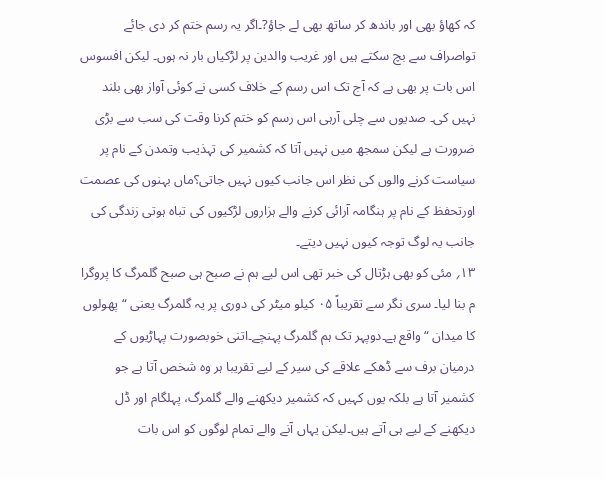کہ کھاؤ بھی اور باندھ کر ساتھ بھی لے جاؤ?۔اگر یہ رسم ختم کر دی جائے تواصراف سے بچ سکتے ہیں اور غریب والدین پر لڑکیاں بار نہ ہوں۔ لیکن افسوس اس بات پر بھی ہے کہ آج تک اس رسم کے خلاف کسی نے کوئی آواز بھی بلند نہیں کی۔ صدیوں سے چلی آرہی اس رسم کو ختم کرنا وقت کی سب سے بڑی ضرورت ہے لیکن سمجھ میں نہیں آتا کہ کشمیر کی تہذیب وتمدن کے نام پر سیاست کرنے والوں کی نظر اس جانب کیوں نہیں جاتی؟ماں بہنوں کی عصمت اورتحفظ کے نام پر ہنگامہ آرائی کرنے والے ہزاروں لڑکیوں کی تباہ ہوتی زندگی کی جانب یہ لوگ توجہ کیوں نہیں دیتے۔
۱۳؍ مئی کو بھی ہڑتال کی خبر تھی اس لیے ہم نے صبح ہی صبح گلمرگ کا پروگرا م بنا لیا۔ سری نگر سے تقریباً ۰۵ کیلو میٹر کی دوری پر یہ گلمرگ یعنی “پھولوں کا میدان “واقع ہے۔دوپہر تک ہم گلمرگ پہنچے۔اتنی خوبصورت پہاڑیوں کے درمیان برف سے ڈھکے علاقے کی سیر کے لیے تقریبا ہر وہ شخص آتا ہے جو کشمیر آتا ہے بلکہ یوں کہیں کہ کشمیر دیکھنے والے گلمرگ، پہلگام اور ڈل دیکھنے کے لیے ہی آتے ہیں۔لیکن یہاں آنے والے تمام لوگوں کو اس بات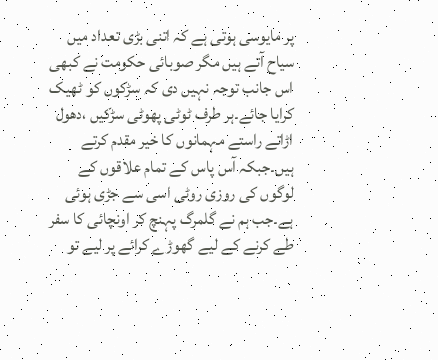پر مایوسی ہوتی ہے کہ اتنی بڑی تعداد میں سیاح آتے ہیں مگر صوبائی حکومت نے کبھی اس جانب توجہ نہیں دی کہ سڑکوں کو ٹھیک کرایا جائے۔ہر طرف ٹوٹی پھوٹی سڑکیں ،دھول اڑاتے راستے مہمانوں کا خیر مقدم کرتے ہیں۔جبکہ آس پاس کے تمام علاقوں کے لوگوں کی روزی روٹی اسی سے جڑی ہوئی ہے۔جب ہم نے گلمرگ پہنچ کر اونچائی کا سفر طے کرنے کے لیے گھوڑے کرائے پر لیے تو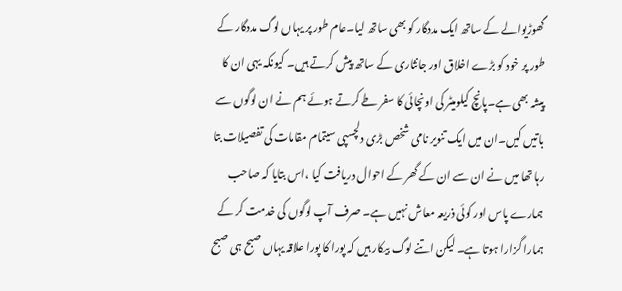گھوڑیوالے کے ساتھ ایک مددگار کو بھی ساتھ لیا۔عام طور پر یہاں لوگ مددگار کے طور پر خود کو بڑے اخلاق اور جانثاری کے ساتھ پیش کرتے ہیں۔ کیونکہ یہی ان کا پیشہ بھی ہے۔پانچ کیلومیٹر کی اونچائی کا سفر طے کرتے ہوئے ہم نے ان لوگوں سے باتیں کیں۔ان میں ایک تنویر نامی شخص بڑی دلچسپی سیتمام مقامات کی تفصیلات بتا رہا تھا میں نے ان سے ان کے گھر کے احوال دریافت کیا ،اس بتایا کہ صاحب ہمارے پاس اور کوئی ذریعہ معاش نہیں ہے۔ صرف آپ لوگوں کی خدمت کر کے ہمارا گزارا ہوتا ہے۔ لیکن اتنے لوگ بیکار ہیں کہ پورا کا پورا علاقہ یہاں صبح ہی صبح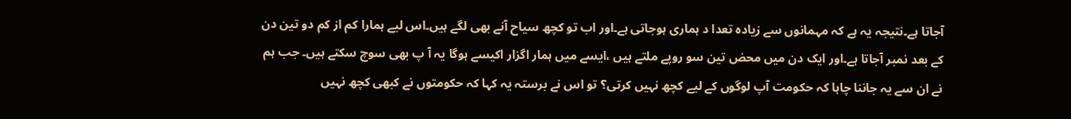آجاتا ہے۔نتیجہ یہ ہے کہ مہمانوں سے زیادہ تعدا د ہماری ہوجاتی ہے۔اور اب تو کچھ سیاح آنے بھی لگے ہیں۔اس لیے ہمارا کم از کم دو تین دن کے بعد نمبر آجاتا ہے۔اور ایک دن میں محض تین سو روپے ملتے ہیں ،ایسے میں ہمار اگزار اکیسے ہوگا یہ آ پ بھی سوچ سکتے ہیں۔ جب ہم نے ان سے یہ جاننا چاہا کہ حکومت آپ لوگوں کے لیے کچھ نہیں کرتی؟ تو اس نے برستہ یہ کہا کہ حکومتوں نے کبھی کچھ نہیں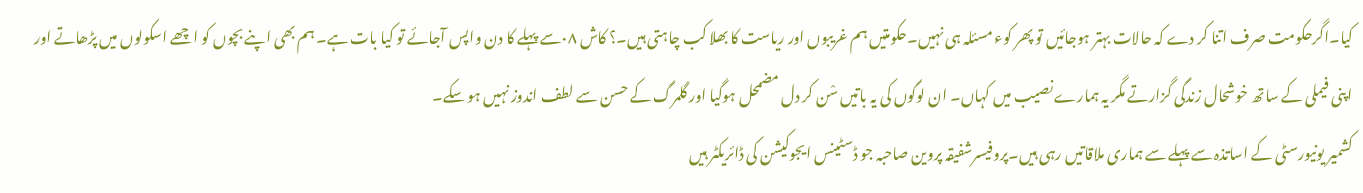کیا۔اگرحکومت صرف اتنا کر دے کہ حالات بہتر ہوجائیں تو پھر کوء مسئلہ ہی نہیں۔حکومتیں ہم غریبوں اور ریاست کا بھلا کب چاہتی ہیں۔؟ کاش ۰۸سے پہلے کا دن واپس آجائے تو کیا بات ہے۔ ہم بھی اپنے بچوں کو اچھے اسکولوں میں پڑھاتے اور اپنی فیملی کے ساتھ خوشحال زندگی گزارتے مگر یہ ہمارے نصیب میں کہاں۔ ان لوگوں کی یہ باتیں سْن کر دل مضمحل ہوگیا اور گلمرگ کے حسن سے لطف اندوز نہیں ہو سکے۔
کشمیر یونیورسٹی کے اساتذہ سے پہلے سے ہماری ملاقاتیں رہی ہیں۔پروفیسرشفیقہ پروین صاحبہ جو ڈسٹینس ایجوکیشن کی ڈائریکٹر ہیں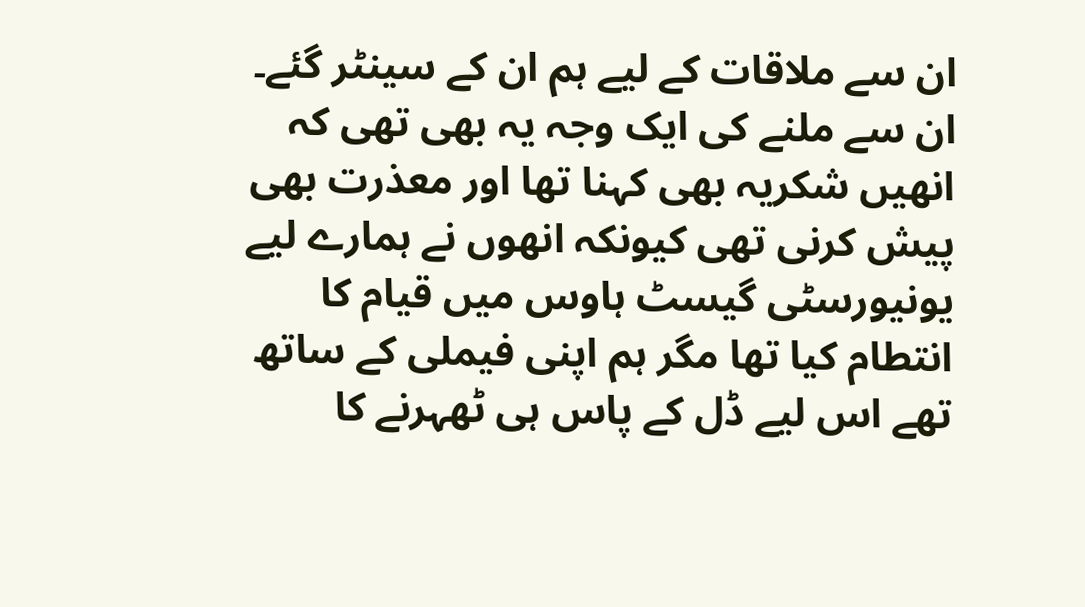ان سے ملاقات کے لیے ہم ان کے سینٹر گئے۔ ان سے ملنے کی ایک وجہ یہ بھی تھی کہ انھیں شکریہ بھی کہنا تھا اور معذرت بھی پیش کرنی تھی کیونکہ انھوں نے ہمارے لیے یونیورسٹی گیسٹ ہاوس میں قیام کا انتطام کیا تھا مگر ہم اپنی فیملی کے ساتھ تھے اس لیے ڈل کے پاس ہی ٹھہرنے کا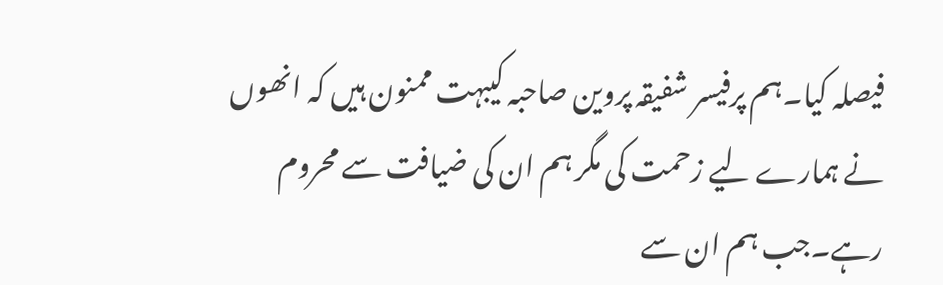فیصلہ کیا۔ہم پرفیسر شفیقہ پروین صاحبہ کیبہت ممنون ہیں کہ انھوں نے ہمارے لیے زحمت کی مگر ہم ان کی ضیافت سے محروم رہے۔جب ہم ان سے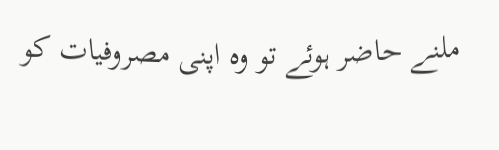ملنے حاضر ہوئے تو وہ اپنی مصروفیات کو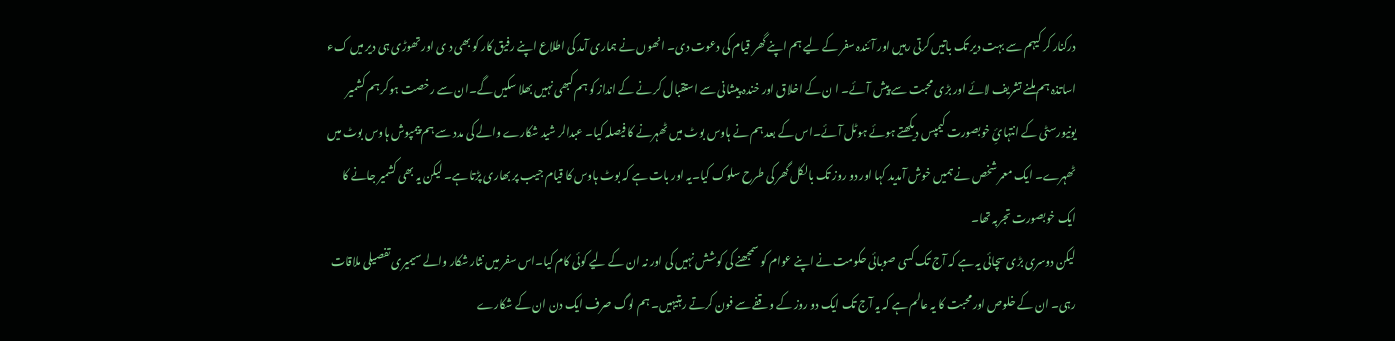درکنار کر کیہم سے بہت دیر تک باتیں کرتی رہیں اور آئندہ سفر کے لیے ہم اپنے گھر قیام کی دعوت دی۔ انھوں نے ہماری آمد کی اطلاع اپنے رفیق کار کو بھی د ی اور تھوڑی ہی دیر میں کء اساتذہ ہم ملنے تشریف لائے اور بڑی محبت سے پیش آئے۔ ا ن کے اخلاق اور خندہ پیشانی سے استقبال کر نے کے انداز کو ہم کبھی نہیں بھلا سکیں گے۔ان سے رخصت ہوکر ہم کشمیر یونیورسٹی کے انتہائِ خوبصورت کیمپس دیکھتے ہوئے ہوٹل آئے۔اس کے بعد ہم نے ہاوس بوٹ میں ٹھہرنے کا فیصلہ کیا۔ عبدالر شید شکارے والے کی مدد سے ہم پیمپوش ہاوس بوٹ میں ٹھہرے۔ ایک معمر شخص نے ہمیں خوش آمدید کہا اور دو روز تک بالکل گھر کی طرح سلوک کیا۔یہ اور بات ہے کہ بوٹ ہاوس کا قیام جیب پر بھاری پڑتا ہے۔ لیکن یہ بھی کشمیر جانے کا ایک خوبصورت تجربہ تھا۔
لیکن دوسری بڑی سچائی یہ ہے کہ آج تک کسی صوبائی حکومت نے اپنے عوام کو سمجھنے کی کوشش نہیں کی اور نہ ان کے لیے کوئی کام کیا۔اس سفر میں نثار شکار والے سیمیری تفصیلی ملاقات رہی۔ ان کے خلوص اور محبت کا یہ عالم ہے کہ یہ آج تک ایک دو روز کے وقفے سے فون کرتے رہتیہیں۔ ہم لوگ صرف ایک دن ان کے شکارے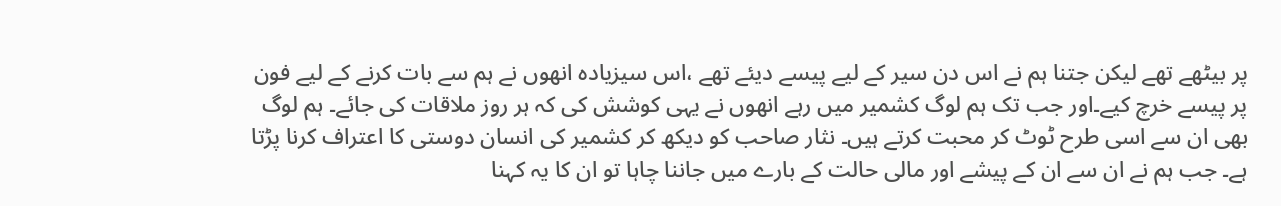پر بیٹھے تھے لیکن جتنا ہم نے اس دن سیر کے لیے پیسے دیئے تھے ،اس سیزیادہ انھوں نے ہم سے بات کرنے کے لیے فون پر پیسے خرچ کیے۔اور جب تک ہم لوگ کشمیر میں رہے انھوں نے یہی کوشش کی کہ ہر روز ملاقات کی جائے۔ ہم لوگ بھی ان سے اسی طرح ٹوٹ کر محبت کرتے ہیں۔ نثار صاحب کو دیکھ کر کشمیر کی انسان دوستی کا اعتراف کرنا پڑتا ہے۔ جب ہم نے ان سے ان کے پیشے اور مالی حالت کے بارے میں جاننا چاہا تو ان کا یہ کہنا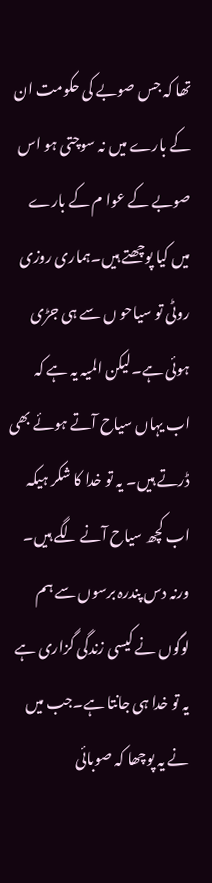تھا کہ جس صوبے کی حکومت ان کے بارے میں نہ سوچتی ہو اس صوبے کے عوا م کے بارے میں کیا پوچھتے ہیں۔ہماری روزی روٹی تو سیاحو ں سے ہی جڑی ہوئی ہے۔لیکن المیہ یہ ہے کہ اب یہاں سیاح آتے ہوئے بھی ڈرتے ہیں۔ یہ تو خدا کا شکر ہیکہ اب کچھ سیاح آنے لگے ہیں۔ ورنہ دس پندرہ برسوں سے ہم لوگوں نے کیسی زندگی گزاری ہے یہ تو خدا ہی جانتا ہے۔جب میں نے یہ پوچھا کہ صوبائی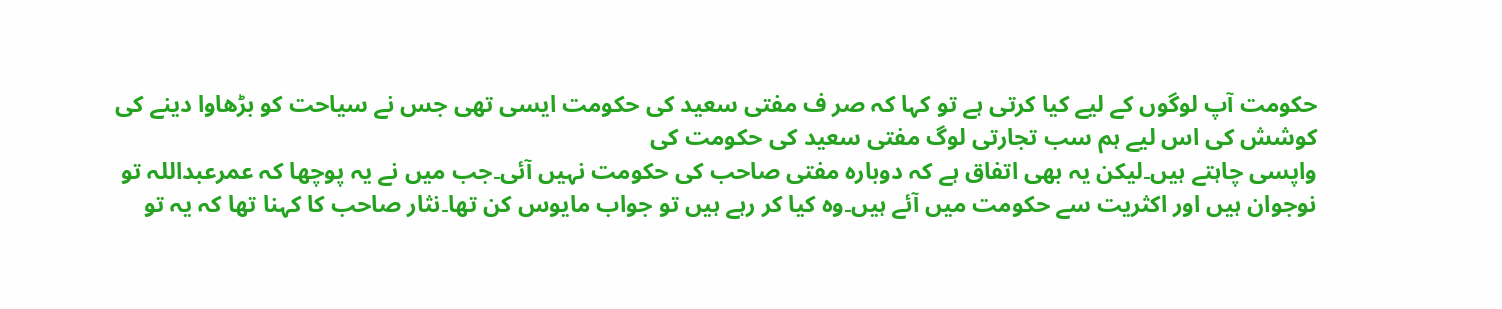حکومت آپ لوگوں کے لیے کیا کرتی ہے تو کہا کہ صر ف مفتی سعید کی حکومت ایسی تھی جس نے سیاحت کو بڑھاوا دینے کی کوشش کی اس لیے ہم سب تجارتی لوگ مفتی سعید کی حکومت کی
واپسی چاہتے ہیں۔لیکن یہ بھی اتفاق ہے کہ دوبارہ مفتی صاحب کی حکومت نہیں آئی۔جب میں نے یہ پوچھا کہ عمرعبداللہ تو نوجوان ہیں اور اکثریت سے حکومت میں آئے ہیں۔وہ کیا کر رہے ہیں تو جواب مایوس کن تھا۔نثار صاحب کا کہنا تھا کہ یہ تو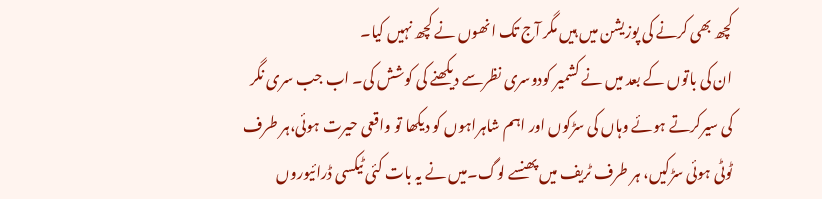کچھ بھی کرنے کی پوزیشن میں ہیں مگر آج تک انھوں نے کچھ نہیں کیا۔
ان کی باتوں کے بعد میں نے کشمیر کودوسری نظرسے دیکھنے کی کوشش کی۔ اب جب سری نگر کی سیرکرتے ہوئے وہاں کی سڑکوں اور اہم شاہراہوں کو دیکھا تو واقعی حیرت ہوئی،ہر طرف ٹوٹی ہوئی سڑکیں، ہر طرف ٹریف میں پھنسے لوگ۔میں نے یہ بات کئی ٹیکسی ڈرائیوروں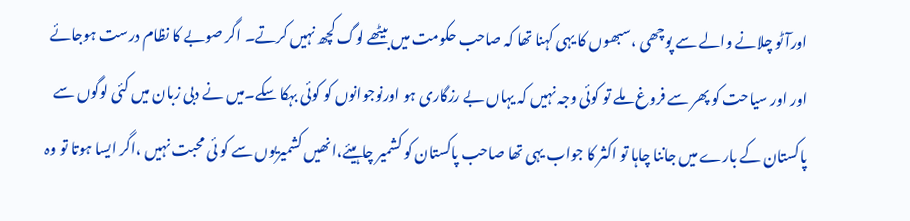اورآٹو چلانے والے سے پوچھی ،سبھوں کا یہی کہنا تھا کہ صاحب حکومت میں بیٹھے لوگ کچھ نہیں کرتے۔ اگر صوبے کا نظام درست ہوجائے اور اور سیاحت کو پھر سے فروغ ملے تو کوئی وجہ نہیں کہ یہاں بے رزگاری ہو اورنوجوانوں کو کوئی بہکا سکے۔میں نے دبی زبان میں کئی لوگوں سے پاکستان کے بارے میں جاننا چاہا تو اکثر کا جواب یہی تھا صاحب پاکستان کو کشمیر چاہیئے،انھیں کشمیریوں سے کو ئی محبت نہیں ،اگر ایسا ہوتا تو وہ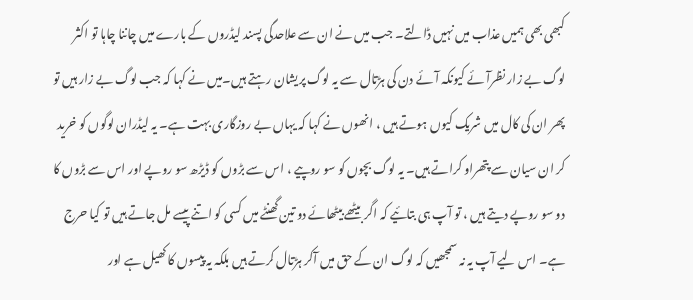کبھی بھی ہمیں عذاب میں نہیں ڈالتے۔ جب میں نے ان سے علاحدگی پسند لیڈروں کے بارے میں چاننا چاہا تو اکثر لوگ بے زار نظرآئے کیونکہ آئے دن کی ہڑتال سے یہ لوگ پریشان رہتے ہیں۔میں نے کہا کہ جب لوگ بے زار ہیں تو پھر ان کی کال میں شریک کیوں ہوتے ہیں ، انھوں نے کہا کہ یہاں بے روزگاری بہت ہے۔ یہ لیڈران لوگوں کو خرید کر ان سیان سے پتھراو کراتے ہیں۔ یہ لوگ بچوں کو سو روپیے ، اس سے بڑوں کو ڈیڑھ سو روپے اور اس سے بڑوں کا دو سو روپے دیتے ہیں ، تو آپ ہی بتائیے کہ اگر بیٹھے بیٹھائے دو تین گھنٹے میں کسی کو اتنے پیسے مل جاتے ہیں تو کیا حرج ہے۔ اس لیے آپ یہ نہ سمجھیں کہ لوگ ان کے حق میں آکر ہڑتال کرتے ہیں بلکہ یہ پیسوں کا کھیل ہے اور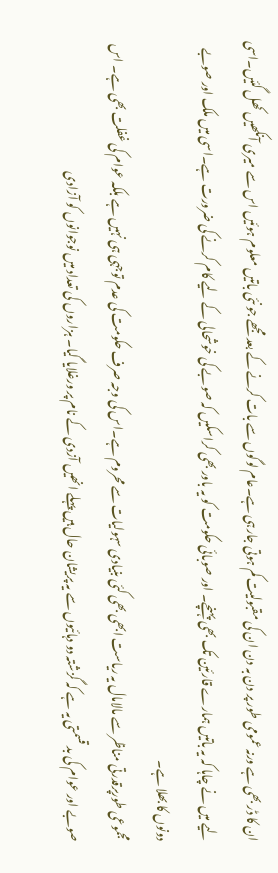ان کا ڈر بھی ہے ورنہ عمومی طور پر دن بہ دن ان کی مقبولیت کم ہوتی جارہی ہے۔عام لوگوں سے بات کرنے کے بعد مجھے جو نئی باتیں معلوم ہوئیں اس سے میری آنکھیں کھل گئیں۔اسی لیے میں نے چاہا کہ یہ باتیں ہمارے قارئین تک بھی پہنچے۔ اور صوبائی حکومت کو یہ باور بھی کراسکیں کہ صوبے کی خوشحالی کے لیے کام کرنے کی ضرورت ہے۔اسی میں ملک اور صوبے دونوں کا بھلا ہے۔
مجموعی طورپرقدرتی مناظر سے مالامال یہ ریاست ابھی بھی کئی بنیادی سہولیات سے محروم ہے۔اس کی وجہ صرف حکومت کی عدم توجہی ہی نہیں ہے بلکہ عوام کی غفلت بھی ہے۔ اس صوبے اور عوام کی بد قسمتی یہ ہے کہ گزشتہ دو دہائیوں سے یہ پریشان حال ہیں پہلے انھیں آزدی کے نام پر ورغلایا گیا۔ ہزاروں کی تعداد میں نوجوانوں کو آزادی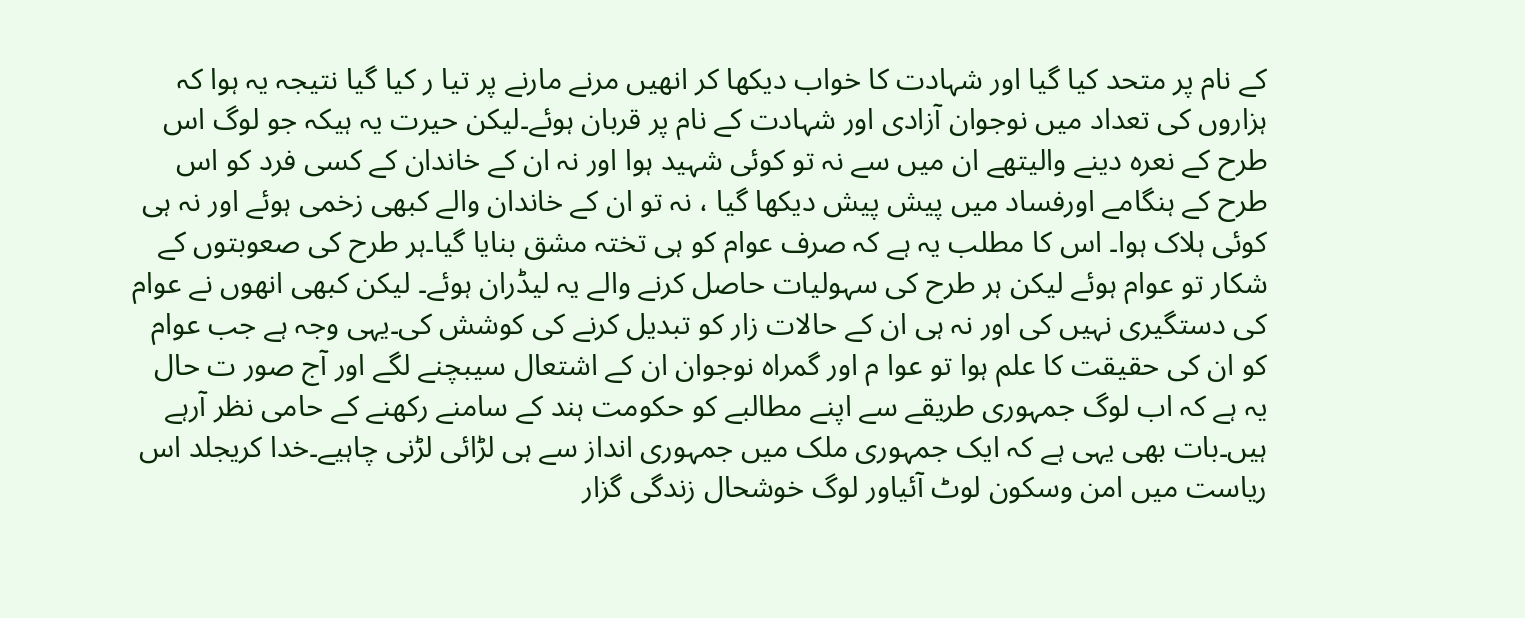کے نام پر متحد کیا گیا اور شہادت کا خواب دیکھا کر انھیں مرنے مارنے پر تیا ر کیا گیا نتیجہ یہ ہوا کہ ہزاروں کی تعداد میں نوجوان آزادی اور شہادت کے نام پر قربان ہوئے۔لیکن حیرت یہ ہیکہ جو لوگ اس طرح کے نعرہ دینے والیتھے ان میں سے نہ تو کوئی شہید ہوا اور نہ ان کے خاندان کے کسی فرد کو اس طرح کے ہنگامے اورفساد میں پیش پیش دیکھا گیا ، نہ تو ان کے خاندان والے کبھی زخمی ہوئے اور نہ ہی کوئی ہلاک ہوا۔ اس کا مطلب یہ ہے کہ صرف عوام کو ہی تختہ مشق بنایا گیا۔ہر طرح کی صعوبتوں کے شکار تو عوام ہوئے لیکن ہر طرح کی سہولیات حاصل کرنے والے یہ لیڈران ہوئے۔ لیکن کبھی انھوں نے عوام کی دستگیری نہیں کی اور نہ ہی ان کے حالات زار کو تبدیل کرنے کی کوشش کی۔یہی وجہ ہے جب عوام کو ان کی حقیقت کا علم ہوا تو عوا م اور گمراہ نوجوان ان کے اشتعال سیبچنے لگے اور آج صور ت حال یہ ہے کہ اب لوگ جمہوری طریقے سے اپنے مطالبے کو حکومت ہند کے سامنے رکھنے کے حامی نظر آرہے ہیں۔بات بھی یہی ہے کہ ایک جمہوری ملک میں جمہوری انداز سے ہی لڑائی لڑنی چاہیے۔خدا کریجلد اس ریاست میں امن وسکون لوٹ آئیاور لوگ خوشحال زندگی گزار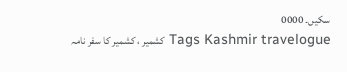سکیں۔ 0000
Tags Kashmir travelogue کشمیر ، کشمیر کا سفر نامہ